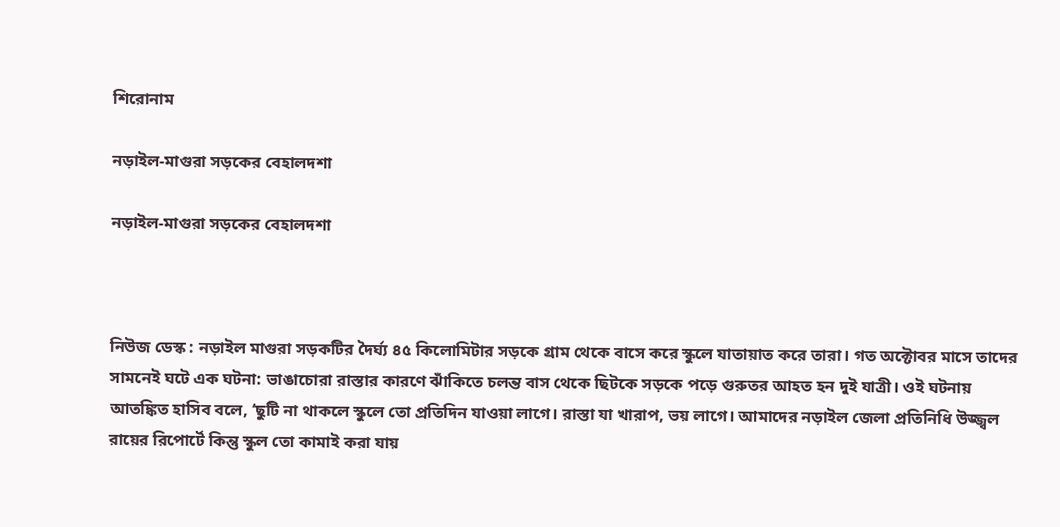শিরোনাম

নড়াইল-মাগুরা সড়কের বেহালদশা

নড়াইল-মাগুরা সড়কের বেহালদশা



নিউজ ডেস্ক : নড়াইল মাগুরা সড়কটির দৈর্ঘ্য ৪৫ কিলোমিটার সড়কে গ্রাম থেকে বাসে করে স্কুলে যাতায়াত করে তারা। গত অক্টোবর মাসে তাদের সামনেই ঘটে এক ঘটনা: ভাঙাচোরা রাস্তার কারণে ঝাঁকিতে চলন্ত বাস থেকে ছিটকে সড়কে পড়ে গুরুতর আহত হন দুই যাত্রী। ওই ঘটনায় আতঙ্কিত হাসিব বলে, ‘ছুটি না থাকলে স্কুলে তো প্রতিদিন যাওয়া লাগে। রাস্তা যা খারাপ, ভয় লাগে। আমাদের নড়াইল জেলা প্রতিনিধি উজ্জ্বল রায়ের রিপোর্টে কিন্তু স্কুল তো কামাই করা যায়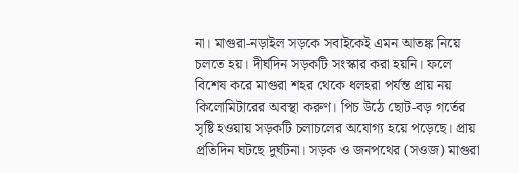না। মাগুরা-নড়াইল সড়কে সবাইকেই এমন আতঙ্ক নিয়ে চলতে হয়। দীর্ঘদিন সড়কটি সংস্কার করা হয়নি। ফলে বিশেষ করে মাগুরা শহর থেকে ধলহরা পর্যন্ত প্রায় নয় কিলোমিটারের অবস্থা করুণ। পিচ উঠে ছোট-বড় গর্তের সৃষ্টি হওয়ায় সড়কটি চলাচলের অযোগ্য হয়ে পড়েছে। প্রায় প্রতিদিন ঘটছে দুর্ঘটনা। সড়ক ও জনপথের (সওজ) মাগুরা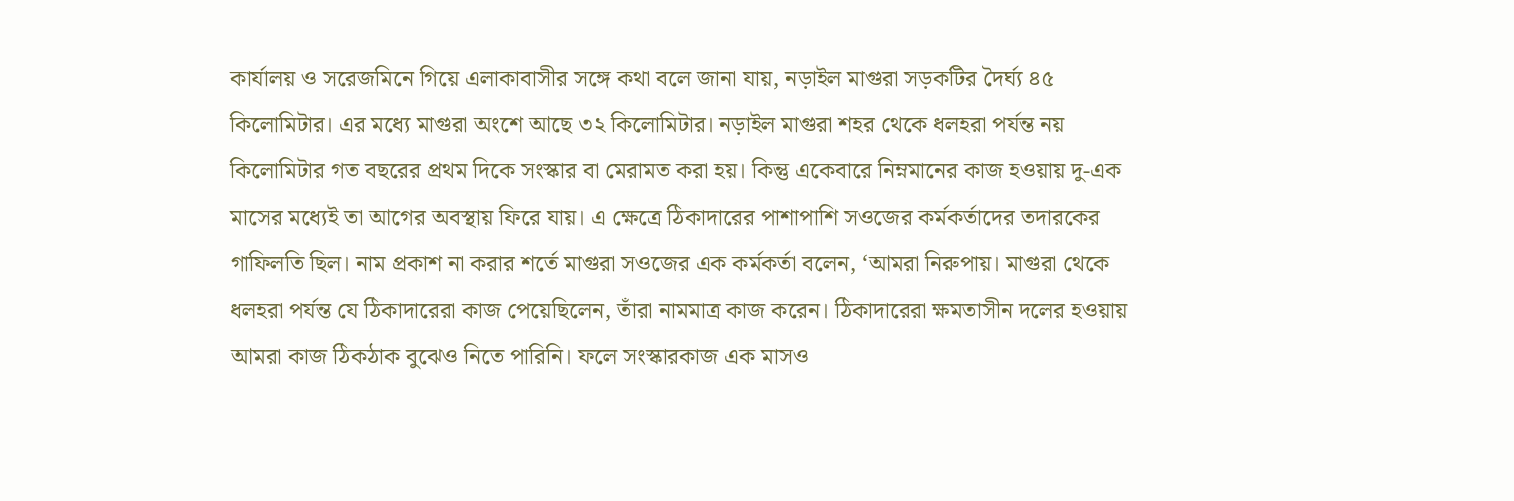কার্যালয় ও সরেজমিনে গিয়ে এলাকাবাসীর সঙ্গে কথা বলে জানা যায়, নড়াইল মাগুরা সড়কটির দৈর্ঘ্য ৪৫ কিলোমিটার। এর মধ্যে মাগুরা অংশে আছে ৩২ কিলোমিটার। নড়াইল মাগুরা শহর থেকে ধলহরা পর্যন্ত নয় কিলোমিটার গত বছরের প্রথম দিকে সংস্কার বা মেরামত করা হয়। কিন্তু একেবারে নিম্নমানের কাজ হওয়ায় দু-এক মাসের মধ্যেই তা আগের অবস্থায় ফিরে যায়। এ ক্ষেত্রে ঠিকাদারের পাশাপাশি সওজের কর্মকর্তাদের তদারকের গাফিলতি ছিল। নাম প্রকাশ না করার শর্তে মাগুরা সওজের এক কর্মকর্তা বলেন, ‘আমরা নিরুপায়। মাগুরা থেকে ধলহরা পর্যন্ত যে ঠিকাদারেরা কাজ পেয়েছিলেন, তাঁরা নামমাত্র কাজ করেন। ঠিকাদারেরা ক্ষমতাসীন দলের হওয়ায় আমরা কাজ ঠিকঠাক বুঝেও নিতে পারিনি। ফলে সংস্কারকাজ এক মাসও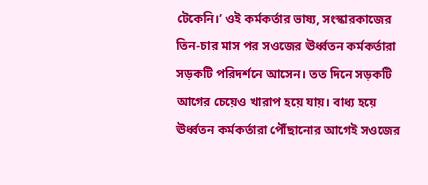টেকেনি।’ ওই কর্মকর্তার ভাষ্য, সংস্কারকাজের তিন-চার মাস পর সওজের ঊর্ধ্বতন কর্মকর্তারা সড়কটি পরিদর্শনে আসেন। তত দিনে সড়কটি আগের চেয়েও খারাপ হয়ে যায়। বাধ্য হয়ে ঊর্ধ্বতন কর্মকর্তারা পৌঁছানোর আগেই সওজের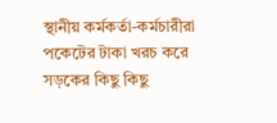স্থানীয় কর্মকর্তা-কর্মচারীরা পকেটের টাকা খরচ করে সড়কের কিছু কিছু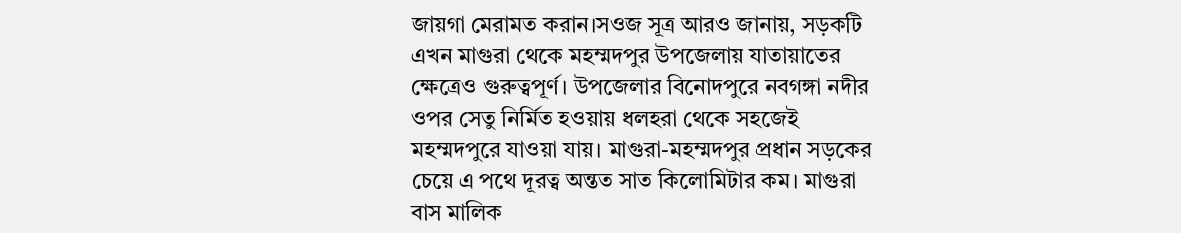জায়গা মেরামত করান।সওজ সূত্র আরও জানায়, সড়কটি এখন মাগুরা থেকে মহম্মদপুর উপজেলায় যাতায়াতের ক্ষেত্রেও গুরুত্বপূর্ণ। উপজেলার বিনোদপুরে নবগঙ্গা নদীর ওপর সেতু নির্মিত হওয়ায় ধলহরা থেকে সহজেই মহম্মদপুরে যাওয়া যায়। মাগুরা-মহম্মদপুর প্রধান সড়কের চেয়ে এ পথে দূরত্ব অন্তত সাত কিলোমিটার কম। মাগুরা বাস মালিক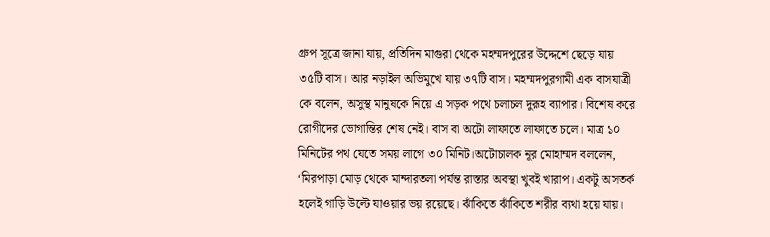গ্রুপ সূত্রে জানা যায়, প্রতিদিন মাগুরা থেকে মহম্মদপুরের উদ্দেশে ছেড়ে যায় ৩৫টি বাস। আর নড়াইল অভিমুখে যায় ৩৭টি বাস। মহম্মদপুরগামী এক বাসযাত্রী কে বলেন, অসুস্থ মানুষকে নিয়ে এ সড়ক পথে চলাচল দুরূহ ব্যাপার। বিশেষ করে রোগীদের ভোগান্তির শেষ নেই। বাস বা অটো লাফাতে লাফাতে চলে। মাত্র ১০ মিনিটের পথ যেতে সময় লাগে ৩০ মিনিট।অটোচালক নূর মোহাম্মদ বললেন, ‘মিরপাড়া মোড় থেকে মান্দারতলা পর্যন্ত রাস্তার অবস্থা খুবই খারাপ। একটু অসতর্ক হলেই গাড়ি উল্টে যাওয়ার ভয় রয়েছে। ঝাঁকিতে ঝাঁকিতে শরীর ব্যথা হয়ে যায়।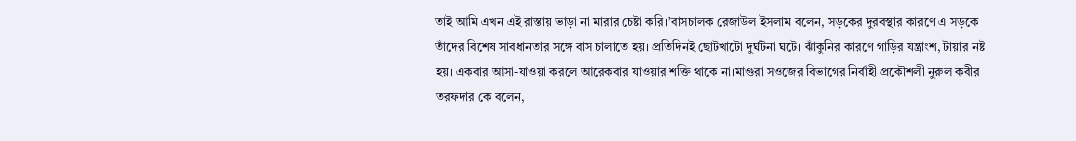তাই আমি এখন এই রাস্তায় ভাড়া না মারার চেষ্টা করি।’বাসচালক রেজাউল ইসলাম বলেন, সড়কের দুরবস্থার কারণে এ সড়কে তাঁদের বিশেষ সাবধানতার সঙ্গে বাস চালাতে হয়। প্রতিদিনই ছোটখাটো দুর্ঘটনা ঘটে। ঝাঁকুনির কারণে গাড়ির যন্ত্রাংশ, টায়ার নষ্ট হয়। একবার আসা-যাওয়া করলে আরেকবার যাওয়ার শক্তি থাকে না।মাগুরা সওজের বিভাগের নির্বাহী প্রকৌশলী নুরুল কবীর তরফদার কে বলেন,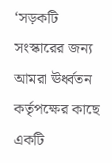‘সড়কটি সংস্কারের জন্য আমরা ঊর্ধ্বতন কর্তৃপক্ষের কাছে একটি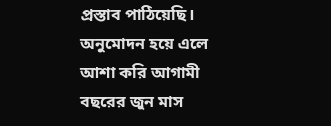প্রস্তাব পাঠিয়েছি। অনুমোদন হয়ে এলে আশা করি আগামী বছরের জুন মাস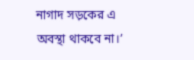নাগাদ সড়কের এ অবস্থা থাকবে না।’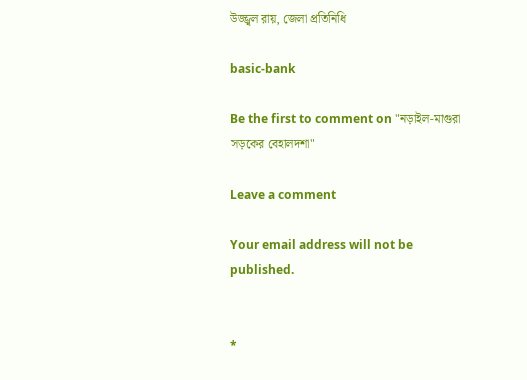উজ্জ্বল রায়, জেলা প্রতিনিধি

basic-bank

Be the first to comment on "নড়াইল-মাগুরা সড়কের বেহালদশা"

Leave a comment

Your email address will not be published.


*